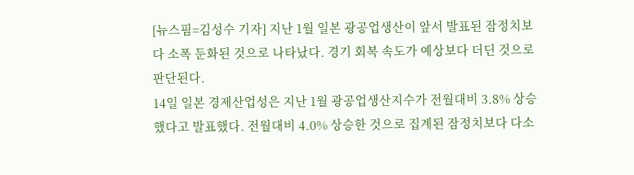[뉴스핌=김성수 기자] 지난 1월 일본 광공업생산이 앞서 발표된 잠정치보다 소폭 둔화된 것으로 나타났다. 경기 회복 속도가 예상보다 더딘 것으로 판단된다.
14일 일본 경제산업성은 지난 1월 광공업생산지수가 전월대비 3.8% 상승했다고 발표했다. 전월대비 4.0% 상승한 것으로 집계된 잠정치보다 다소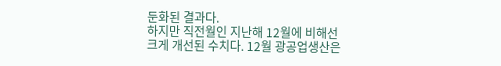둔화된 결과다.
하지만 직전월인 지난해 12월에 비해선 크게 개선된 수치다. 12월 광공업생산은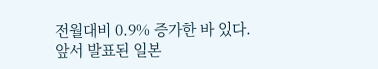전월대비 0.9% 증가한 바 있다.
앞서 발표된 일본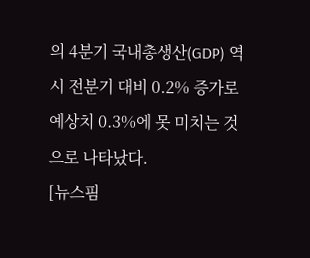의 4분기 국내총생산(GDP) 역시 전분기 대비 0.2% 증가로 예상치 0.3%에 못 미치는 것으로 나타났다.
[뉴스핌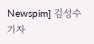Newspim] 김성수 기자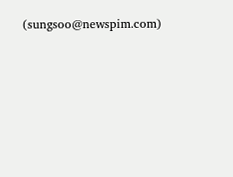(sungsoo@newspim.com)